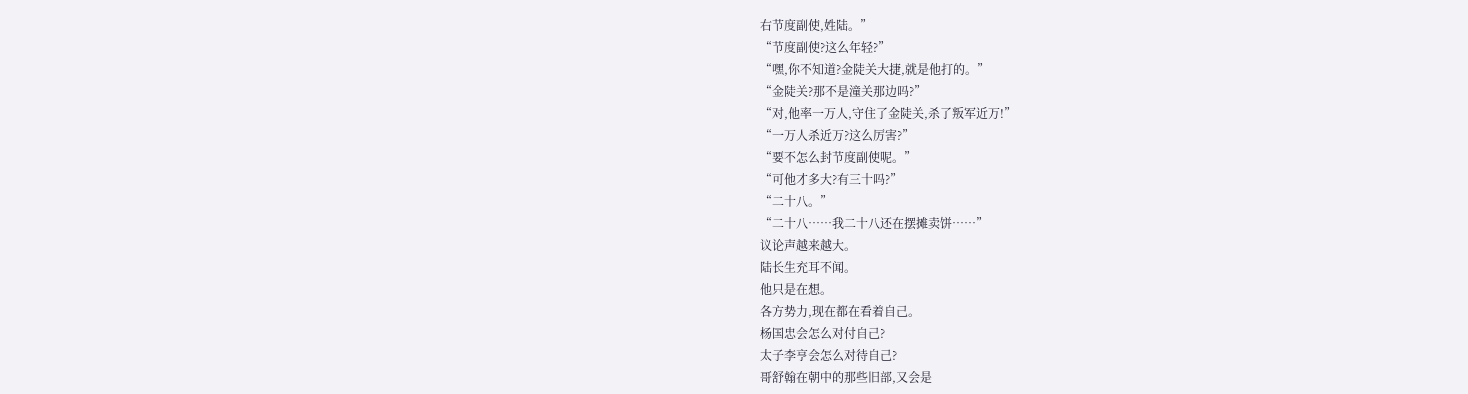右节度副使,姓陆。”
“节度副使?这么年轻?”
“嘿,你不知道?金陡关大捷,就是他打的。”
“金陡关?那不是潼关那边吗?”
“对,他率一万人,守住了金陡关,杀了叛军近万!”
“一万人杀近万?这么厉害?”
“要不怎么封节度副使呢。”
“可他才多大?有三十吗?”
“二十八。”
“二十八……我二十八还在摆摊卖饼……”
议论声越来越大。
陆长生充耳不闻。
他只是在想。
各方势力,现在都在看着自己。
杨国忠会怎么对付自己?
太子李亨会怎么对待自己?
哥舒翰在朝中的那些旧部,又会是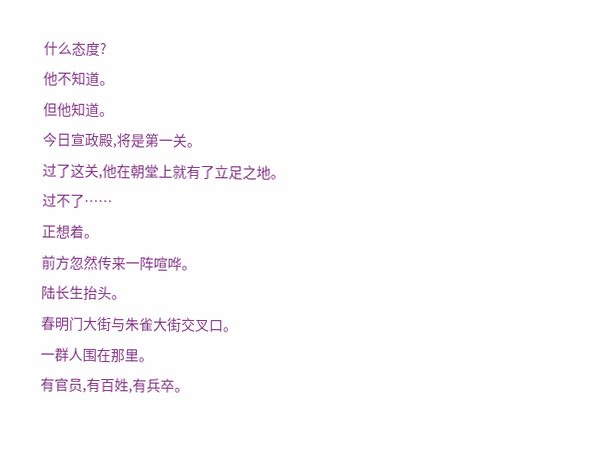什么态度?
他不知道。
但他知道。
今日宣政殿,将是第一关。
过了这关,他在朝堂上就有了立足之地。
过不了……
正想着。
前方忽然传来一阵喧哗。
陆长生抬头。
春明门大街与朱雀大街交叉口。
一群人围在那里。
有官员,有百姓,有兵卒。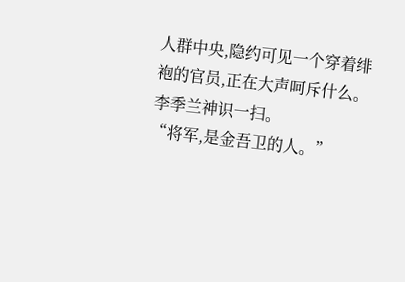人群中央,隐约可见一个穿着绯袍的官员,正在大声呵斥什么。
李季兰神识一扫。
“将军,是金吾卫的人。”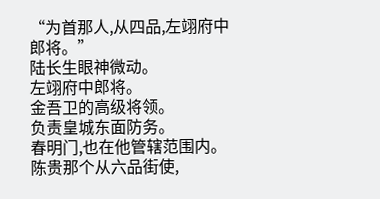“为首那人,从四品,左翊府中郎将。”
陆长生眼神微动。
左翊府中郎将。
金吾卫的高级将领。
负责皇城东面防务。
春明门,也在他管辖范围内。
陈贵那个从六品街使,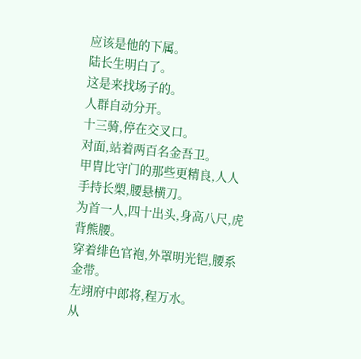应该是他的下属。
陆长生明白了。
这是来找场子的。
人群自动分开。
十三骑,停在交叉口。
对面,站着两百名金吾卫。
甲胄比守门的那些更精良,人人手持长槊,腰悬横刀。
为首一人,四十出头,身高八尺,虎背熊腰。
穿着绯色官袍,外罩明光铠,腰系金带。
左翊府中郎将,程万水。
从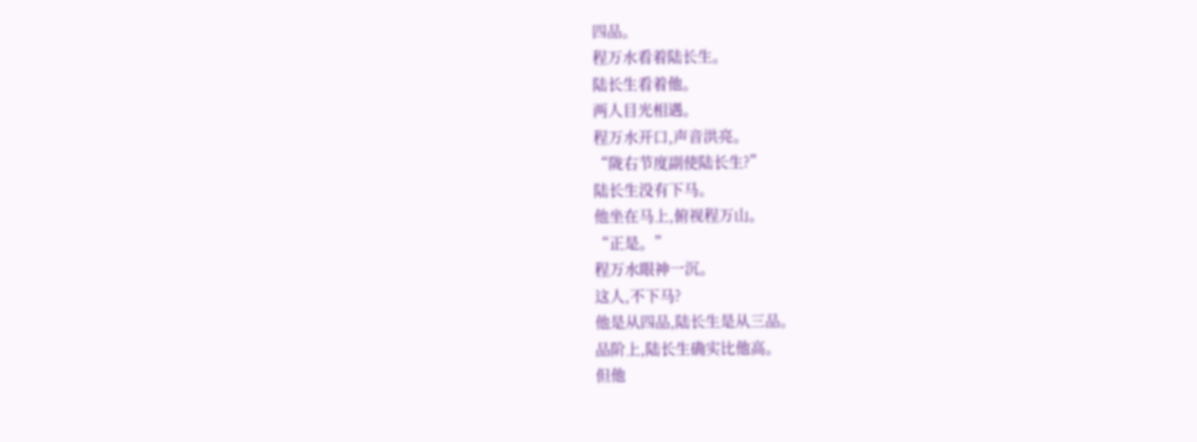四品。
程万水看着陆长生。
陆长生看着他。
两人目光相遇。
程万水开口,声音洪亮。
“陇右节度副使陆长生?”
陆长生没有下马。
他坐在马上,俯视程万山。
“正是。”
程万水眼神一沉。
这人,不下马?
他是从四品,陆长生是从三品。
品阶上,陆长生确实比他高。
但他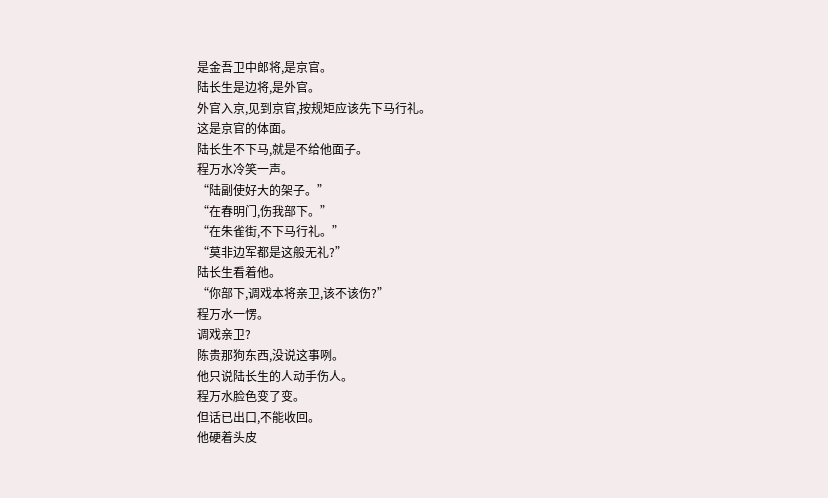是金吾卫中郎将,是京官。
陆长生是边将,是外官。
外官入京,见到京官,按规矩应该先下马行礼。
这是京官的体面。
陆长生不下马,就是不给他面子。
程万水冷笑一声。
“陆副使好大的架子。”
“在春明门,伤我部下。”
“在朱雀街,不下马行礼。”
“莫非边军都是这般无礼?”
陆长生看着他。
“你部下,调戏本将亲卫,该不该伤?”
程万水一愣。
调戏亲卫?
陈贵那狗东西,没说这事咧。
他只说陆长生的人动手伤人。
程万水脸色变了变。
但话已出口,不能收回。
他硬着头皮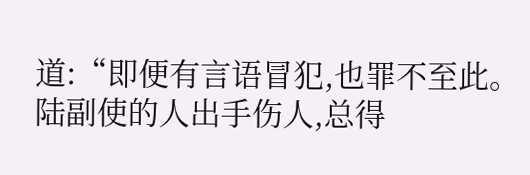道:“即便有言语冒犯,也罪不至此。陆副使的人出手伤人,总得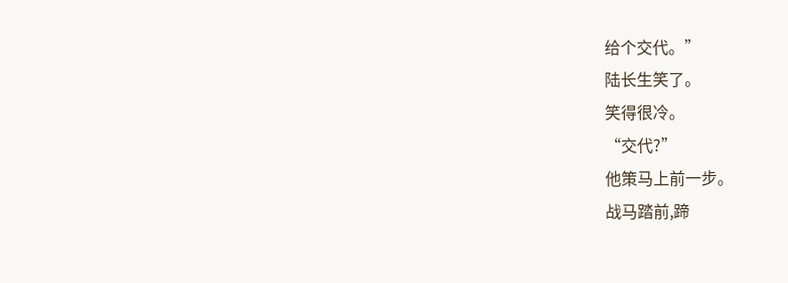给个交代。”
陆长生笑了。
笑得很冷。
“交代?”
他策马上前一步。
战马踏前,蹄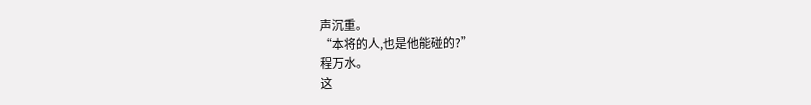声沉重。
“本将的人,也是他能碰的?”
程万水。
这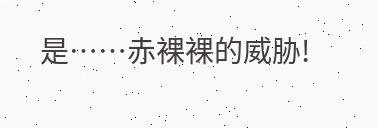是……赤裸裸的威胁!